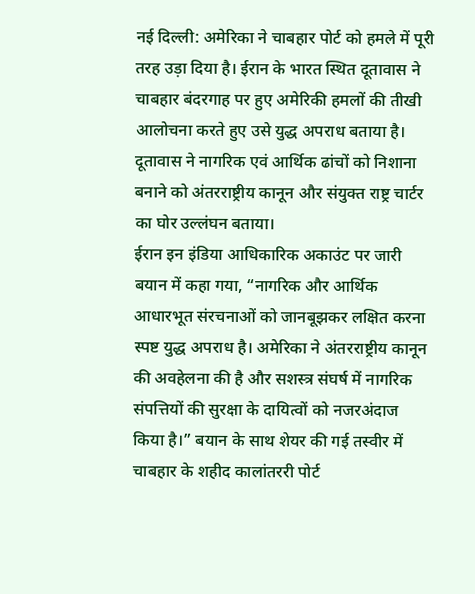नई दिल्ली: अमेरिका ने चाबहार पोर्ट को हमले में पूरी तरह उड़ा दिया है। ईरान के भारत स्थित दूतावास ने चाबहार बंदरगाह पर हुए अमेरिकी हमलों की तीखी आलोचना करते हुए उसे युद्ध अपराध बताया है। दूतावास ने नागरिक एवं आर्थिक ढांचों को निशाना बनाने को अंतरराष्ट्रीय कानून और संयुक्त राष्ट्र चार्टर का घोर उल्लंघन बताया।
ईरान इन इंडिया आधिकारिक अकाउंट पर जारी बयान में कहा गया, “नागरिक और आर्थिक आधारभूत संरचनाओं को जानबूझकर लक्षित करना स्पष्ट युद्ध अपराध है। अमेरिका ने अंतरराष्ट्रीय कानून की अवहेलना की है और सशस्त्र संघर्ष में नागरिक संपत्तियों की सुरक्षा के दायित्वों को नजरअंदाज किया है।” बयान के साथ शेयर की गई तस्वीर में चाबहार के शहीद कालांतररी पोर्ट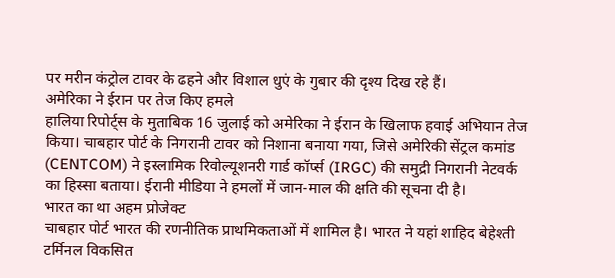पर मरीन कंट्रोल टावर के ढहने और विशाल धुएं के गुबार की दृश्य दिख रहे हैं।
अमेरिका ने ईरान पर तेज किए हमले
हालिया रिपोर्ट्स के मुताबिक 16 जुलाई को अमेरिका ने ईरान के खिलाफ हवाई अभियान तेज किया। चाबहार पोर्ट के निगरानी टावर को निशाना बनाया गया, जिसे अमेरिकी सेंट्रल कमांड (CENTCOM) ने इस्लामिक रिवोल्यूशनरी गार्ड कॉर्प्स (IRGC) की समुद्री निगरानी नेटवर्क का हिस्सा बताया। ईरानी मीडिया ने हमलों में जान-माल की क्षति की सूचना दी है।
भारत का था अहम प्रोजेक्ट
चाबहार पोर्ट भारत की रणनीतिक प्राथमिकताओं में शामिल है। भारत ने यहां शाहिद बेहेश्ती टर्मिनल विकसित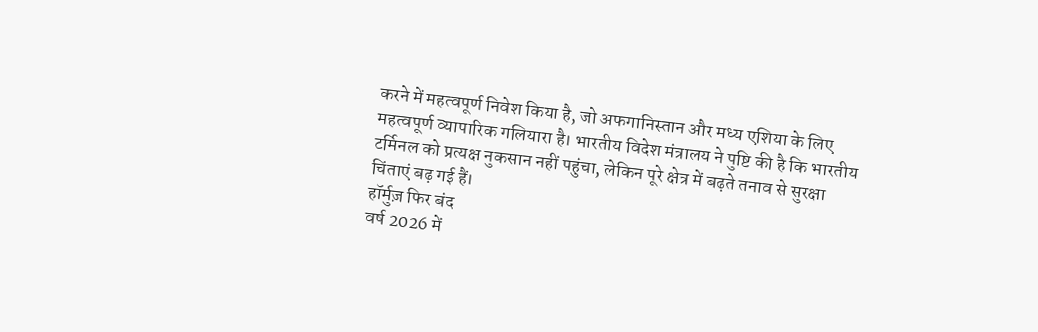करने में महत्वपूर्ण निवेश किया है, जो अफगानिस्तान और मध्य एशिया के लिए महत्वपूर्ण व्यापारिक गलियारा है। भारतीय विदेश मंत्रालय ने पुष्टि की है कि भारतीय टर्मिनल को प्रत्यक्ष नुकसान नहीं पहुंचा, लेकिन पूरे क्षेत्र में बढ़ते तनाव से सुरक्षा चिंताएं बढ़ गई हैं।
हॉर्मुज़ फिर बंद
वर्ष 2026 में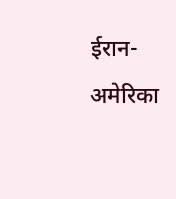ईरान-अमेरिका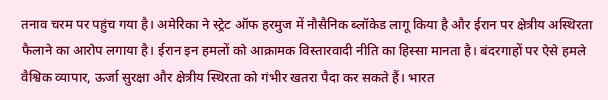तनाव चरम पर पहुंच गया है। अमेरिका ने स्ट्रेट ऑफ हरमुज में नौसैनिक ब्लॉकेड लागू किया है और ईरान पर क्षेत्रीय अस्थिरता फैलाने का आरोप लगाया है। ईरान इन हमलों को आक्रामक विस्तारवादी नीति का हिस्सा मानता है। बंदरगाहों पर ऐसे हमले वैश्विक व्यापार, ऊर्जा सुरक्षा और क्षेत्रीय स्थिरता को गंभीर खतरा पैदा कर सकते हैं। भारत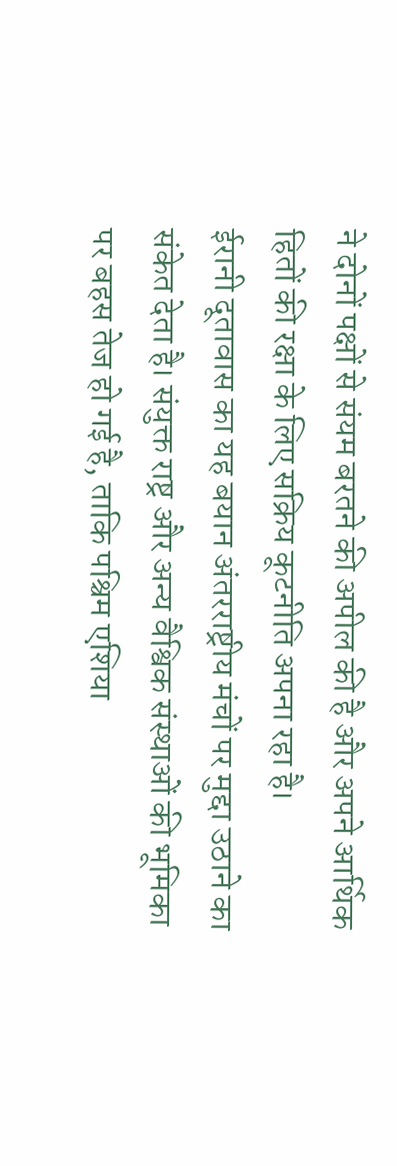ने दोनों पक्षों से संयम बरतने की अपील की है और अपने आर्थिक हितों की रक्षा के लिए सक्रिय कूटनीति अपना रहा है।
ईरानी दूतावास का यह बयान अंतरराष्ट्रीय मंचों पर मुद्दा उठाने का संकेत देता है। संयुक्त राष्ट्र और अन्य वैश्विक संस्थाओं की भूमिका पर बहस तेज हो गई है, ताकि पश्चिम एशिया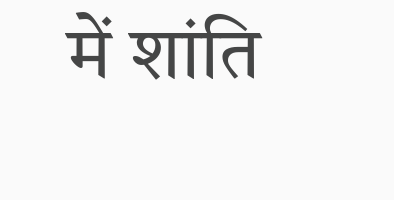में शांति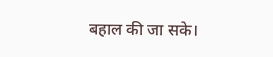बहाल की जा सके।